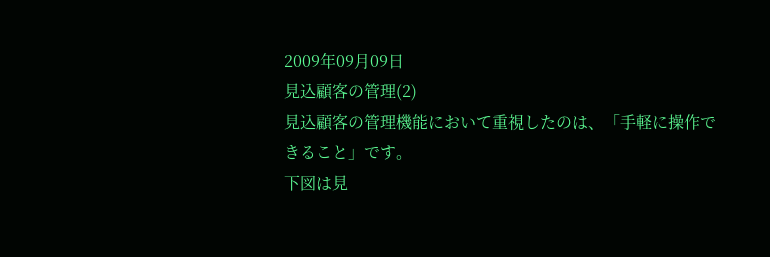2009年09月09日
見込顧客の管理(2)
見込顧客の管理機能において重視したのは、「手軽に操作できること」です。
下図は見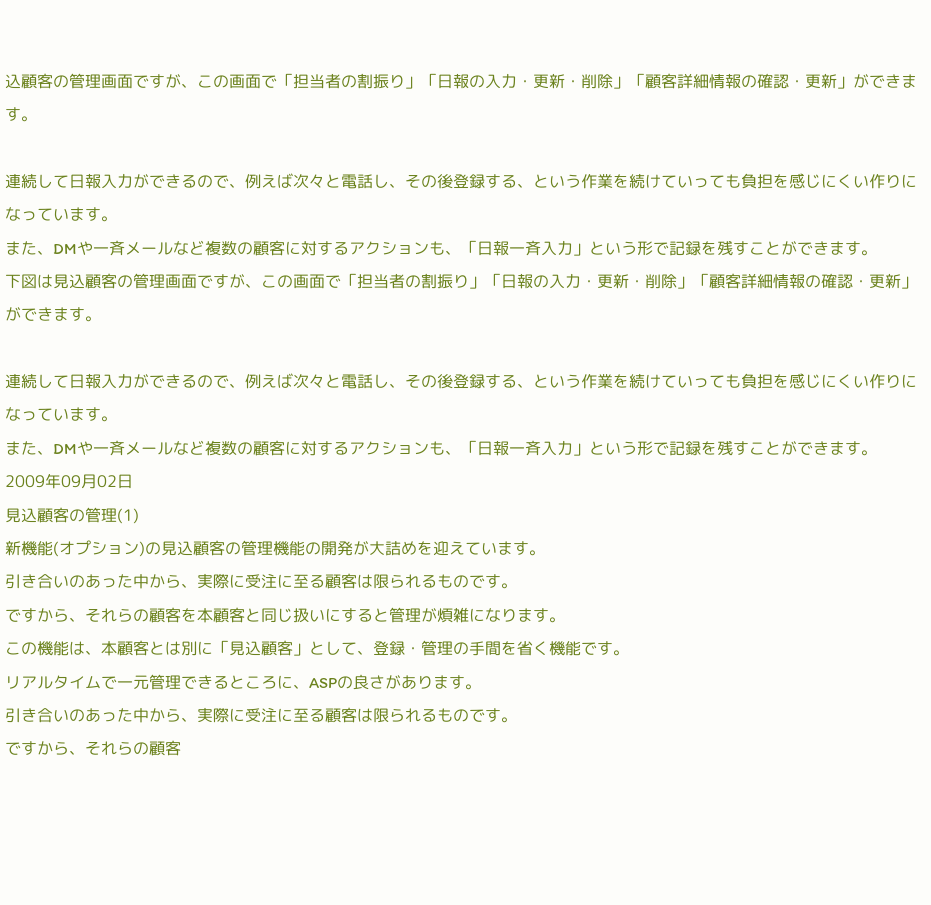込顧客の管理画面ですが、この画面で「担当者の割振り」「日報の入力・更新・削除」「顧客詳細情報の確認・更新」ができます。

連続して日報入力ができるので、例えば次々と電話し、その後登録する、という作業を続けていっても負担を感じにくい作りになっています。
また、DMや一斉メールなど複数の顧客に対するアクションも、「日報一斉入力」という形で記録を残すことができます。
下図は見込顧客の管理画面ですが、この画面で「担当者の割振り」「日報の入力・更新・削除」「顧客詳細情報の確認・更新」ができます。

連続して日報入力ができるので、例えば次々と電話し、その後登録する、という作業を続けていっても負担を感じにくい作りになっています。
また、DMや一斉メールなど複数の顧客に対するアクションも、「日報一斉入力」という形で記録を残すことができます。
2009年09月02日
見込顧客の管理(1)
新機能(オプション)の見込顧客の管理機能の開発が大詰めを迎えています。
引き合いのあった中から、実際に受注に至る顧客は限られるものです。
ですから、それらの顧客を本顧客と同じ扱いにすると管理が煩雑になります。
この機能は、本顧客とは別に「見込顧客」として、登録・管理の手間を省く機能です。
リアルタイムで一元管理できるところに、ASPの良さがあります。
引き合いのあった中から、実際に受注に至る顧客は限られるものです。
ですから、それらの顧客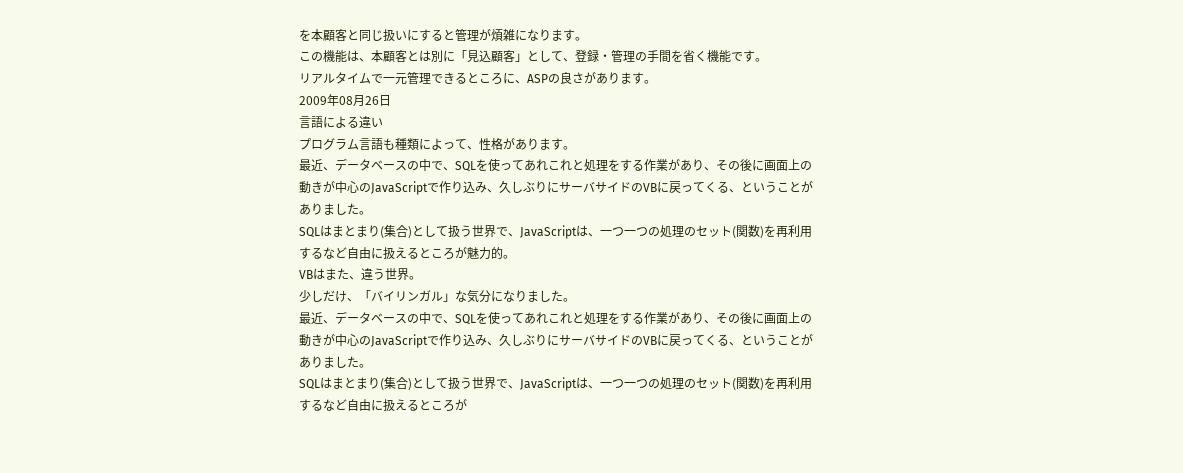を本顧客と同じ扱いにすると管理が煩雑になります。
この機能は、本顧客とは別に「見込顧客」として、登録・管理の手間を省く機能です。
リアルタイムで一元管理できるところに、ASPの良さがあります。
2009年08月26日
言語による違い
プログラム言語も種類によって、性格があります。
最近、データベースの中で、SQLを使ってあれこれと処理をする作業があり、その後に画面上の動きが中心のJavaScriptで作り込み、久しぶりにサーバサイドのVBに戻ってくる、ということがありました。
SQLはまとまり(集合)として扱う世界で、JavaScriptは、一つ一つの処理のセット(関数)を再利用するなど自由に扱えるところが魅力的。
VBはまた、違う世界。
少しだけ、「バイリンガル」な気分になりました。
最近、データベースの中で、SQLを使ってあれこれと処理をする作業があり、その後に画面上の動きが中心のJavaScriptで作り込み、久しぶりにサーバサイドのVBに戻ってくる、ということがありました。
SQLはまとまり(集合)として扱う世界で、JavaScriptは、一つ一つの処理のセット(関数)を再利用するなど自由に扱えるところが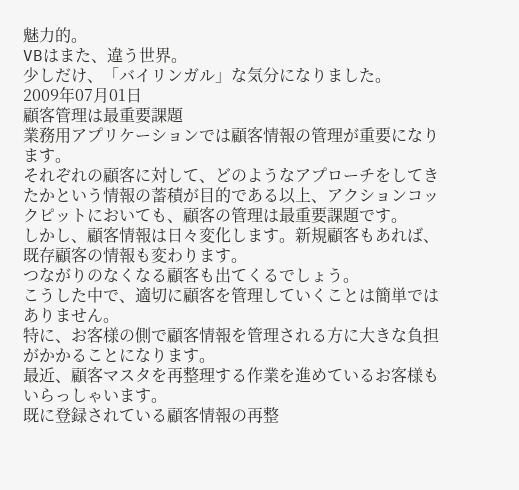魅力的。
VBはまた、違う世界。
少しだけ、「バイリンガル」な気分になりました。
2009年07月01日
顧客管理は最重要課題
業務用アプリケーションでは顧客情報の管理が重要になります。
それぞれの顧客に対して、どのようなアプローチをしてきたかという情報の蓄積が目的である以上、アクションコックピットにおいても、顧客の管理は最重要課題です。
しかし、顧客情報は日々変化します。新規顧客もあれば、既存顧客の情報も変わります。
つながりのなくなる顧客も出てくるでしょう。
こうした中で、適切に顧客を管理していくことは簡単ではありません。
特に、お客様の側で顧客情報を管理される方に大きな負担がかかることになります。
最近、顧客マスタを再整理する作業を進めているお客様もいらっしゃいます。
既に登録されている顧客情報の再整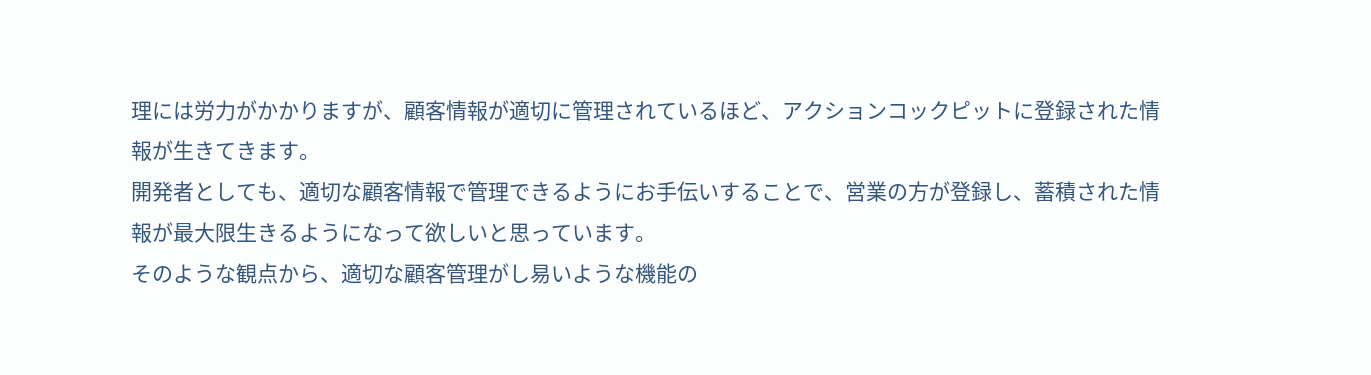理には労力がかかりますが、顧客情報が適切に管理されているほど、アクションコックピットに登録された情報が生きてきます。
開発者としても、適切な顧客情報で管理できるようにお手伝いすることで、営業の方が登録し、蓄積された情報が最大限生きるようになって欲しいと思っています。
そのような観点から、適切な顧客管理がし易いような機能の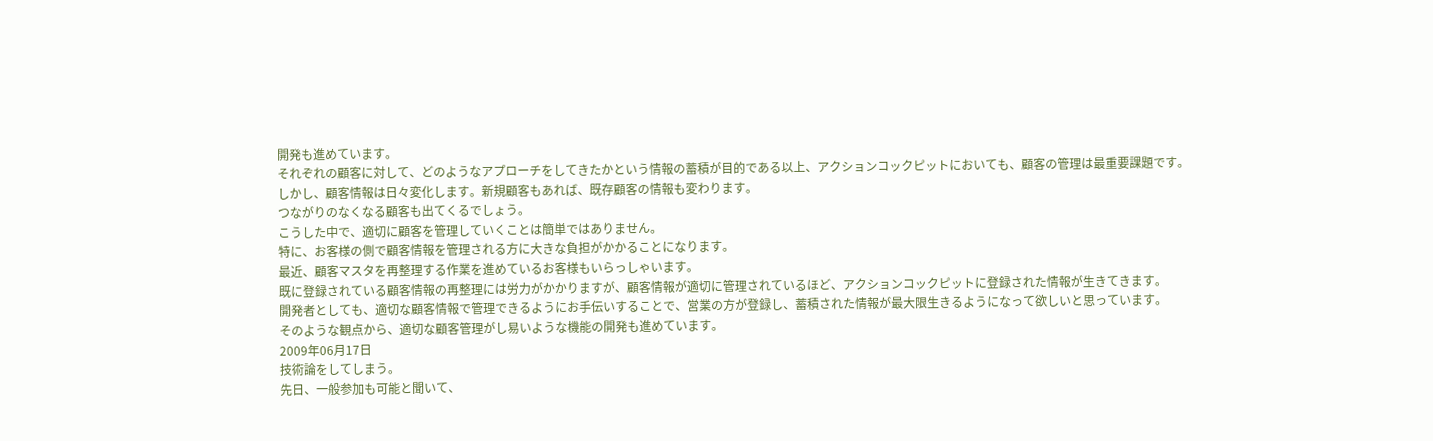開発も進めています。
それぞれの顧客に対して、どのようなアプローチをしてきたかという情報の蓄積が目的である以上、アクションコックピットにおいても、顧客の管理は最重要課題です。
しかし、顧客情報は日々変化します。新規顧客もあれば、既存顧客の情報も変わります。
つながりのなくなる顧客も出てくるでしょう。
こうした中で、適切に顧客を管理していくことは簡単ではありません。
特に、お客様の側で顧客情報を管理される方に大きな負担がかかることになります。
最近、顧客マスタを再整理する作業を進めているお客様もいらっしゃいます。
既に登録されている顧客情報の再整理には労力がかかりますが、顧客情報が適切に管理されているほど、アクションコックピットに登録された情報が生きてきます。
開発者としても、適切な顧客情報で管理できるようにお手伝いすることで、営業の方が登録し、蓄積された情報が最大限生きるようになって欲しいと思っています。
そのような観点から、適切な顧客管理がし易いような機能の開発も進めています。
2009年06月17日
技術論をしてしまう。
先日、一般参加も可能と聞いて、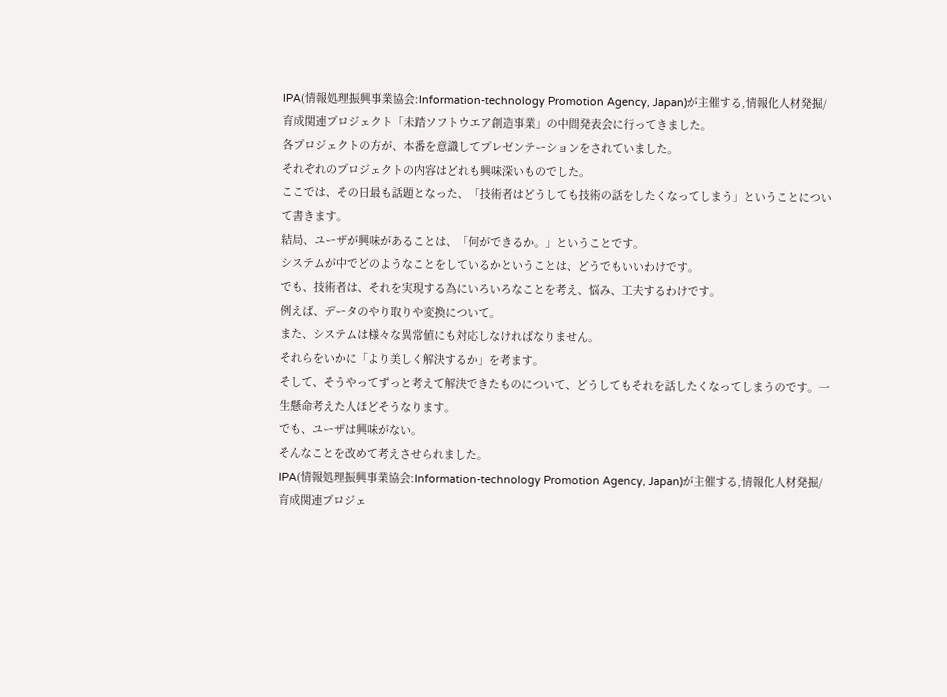IPA(情報処理振興事業協会:Information-technology Promotion Agency, Japan)が主催する,情報化人材発掘/育成関連プロジェクト「未踏ソフトウエア創造事業」の中間発表会に行ってきました。
各プロジェクトの方が、本番を意識してプレゼンテーションをされていました。
それぞれのプロジェクトの内容はどれも興味深いものでした。
ここでは、その日最も話題となった、「技術者はどうしても技術の話をしたくなってしまう」ということについて書きます。
結局、ユーザが興味があることは、「何ができるか。」ということです。
システムが中でどのようなことをしているかということは、どうでもいいわけです。
でも、技術者は、それを実現する為にいろいろなことを考え、悩み、工夫するわけです。
例えば、データのやり取りや変換について。
また、システムは様々な異常値にも対応しなければなりません。
それらをいかに「より美しく解決するか」を考ます。
そして、そうやってずっと考えて解決できたものについて、どうしてもそれを話したくなってしまうのです。一生懸命考えた人ほどそうなります。
でも、ユーザは興味がない。
そんなことを改めて考えさせられました。
IPA(情報処理振興事業協会:Information-technology Promotion Agency, Japan)が主催する,情報化人材発掘/育成関連プロジェ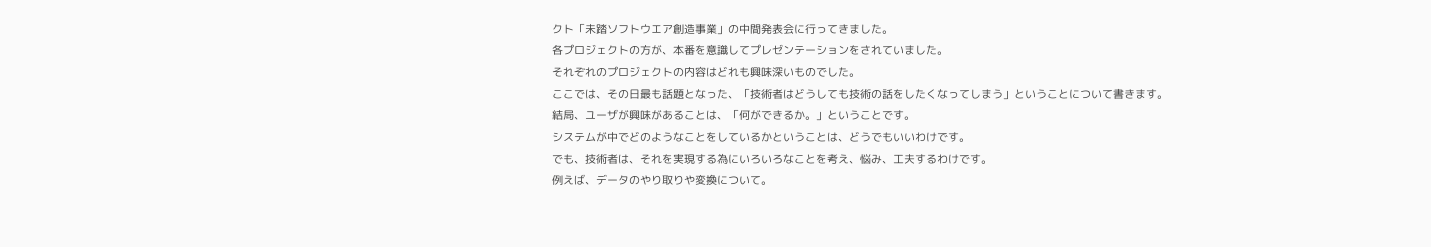クト「未踏ソフトウエア創造事業」の中間発表会に行ってきました。
各プロジェクトの方が、本番を意識してプレゼンテーションをされていました。
それぞれのプロジェクトの内容はどれも興味深いものでした。
ここでは、その日最も話題となった、「技術者はどうしても技術の話をしたくなってしまう」ということについて書きます。
結局、ユーザが興味があることは、「何ができるか。」ということです。
システムが中でどのようなことをしているかということは、どうでもいいわけです。
でも、技術者は、それを実現する為にいろいろなことを考え、悩み、工夫するわけです。
例えば、データのやり取りや変換について。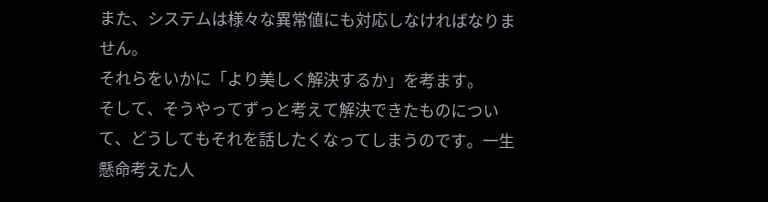また、システムは様々な異常値にも対応しなければなりません。
それらをいかに「より美しく解決するか」を考ます。
そして、そうやってずっと考えて解決できたものについて、どうしてもそれを話したくなってしまうのです。一生懸命考えた人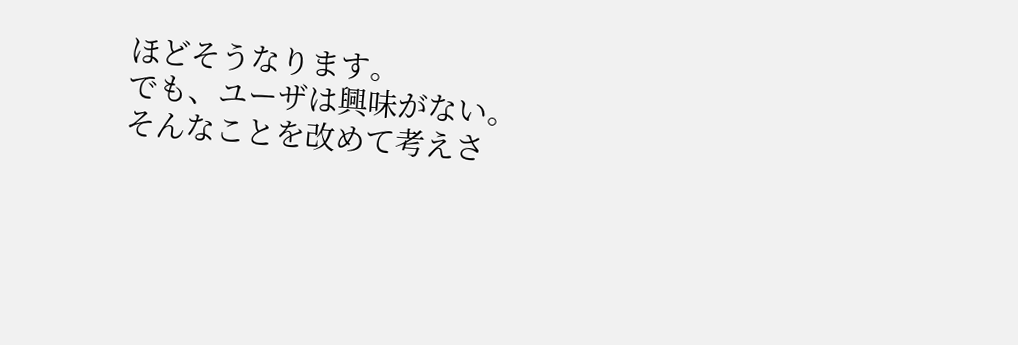ほどそうなります。
でも、ユーザは興味がない。
そんなことを改めて考えさ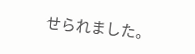せられました。